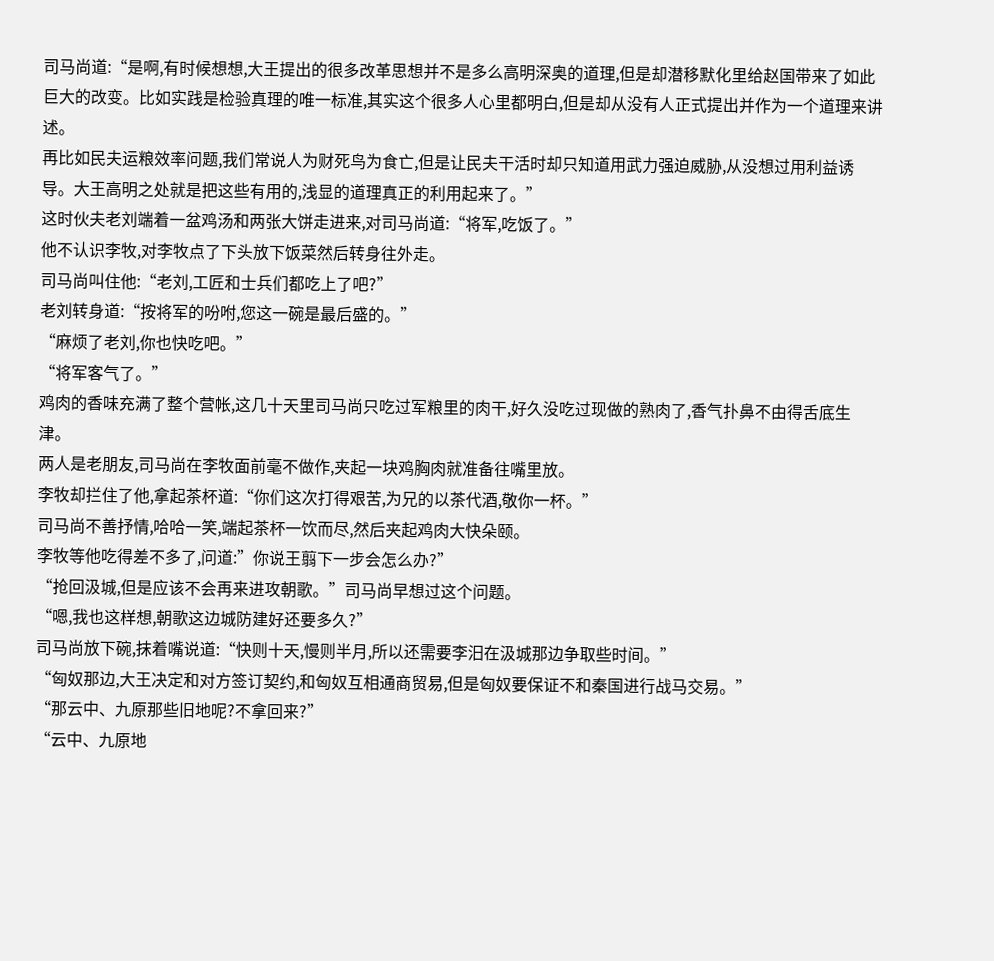司马尚道:“是啊,有时候想想,大王提出的很多改革思想并不是多么高明深奥的道理,但是却潜移默化里给赵国带来了如此巨大的改变。比如实践是检验真理的唯一标准,其实这个很多人心里都明白,但是却从没有人正式提出并作为一个道理来讲述。
再比如民夫运粮效率问题,我们常说人为财死鸟为食亡,但是让民夫干活时却只知道用武力强迫威胁,从没想过用利益诱导。大王高明之处就是把这些有用的,浅显的道理真正的利用起来了。”
这时伙夫老刘端着一盆鸡汤和两张大饼走进来,对司马尚道:“将军,吃饭了。”
他不认识李牧,对李牧点了下头放下饭菜然后转身往外走。
司马尚叫住他:“老刘,工匠和士兵们都吃上了吧?”
老刘转身道:“按将军的吩咐,您这一碗是最后盛的。”
“麻烦了老刘,你也快吃吧。”
“将军客气了。”
鸡肉的香味充满了整个营帐,这几十天里司马尚只吃过军粮里的肉干,好久没吃过现做的熟肉了,香气扑鼻不由得舌底生津。
两人是老朋友,司马尚在李牧面前毫不做作,夹起一块鸡胸肉就准备往嘴里放。
李牧却拦住了他,拿起茶杯道:“你们这次打得艰苦,为兄的以茶代酒,敬你一杯。”
司马尚不善抒情,哈哈一笑,端起茶杯一饮而尽,然后夹起鸡肉大快朵颐。
李牧等他吃得差不多了,问道:”你说王翦下一步会怎么办?”
“抢回汲城,但是应该不会再来进攻朝歌。”司马尚早想过这个问题。
“嗯,我也这样想,朝歌这边城防建好还要多久?”
司马尚放下碗,抹着嘴说道:“快则十天,慢则半月,所以还需要李汨在汲城那边争取些时间。”
“匈奴那边,大王决定和对方签订契约,和匈奴互相通商贸易,但是匈奴要保证不和秦国进行战马交易。”
“那云中、九原那些旧地呢?不拿回来?”
“云中、九原地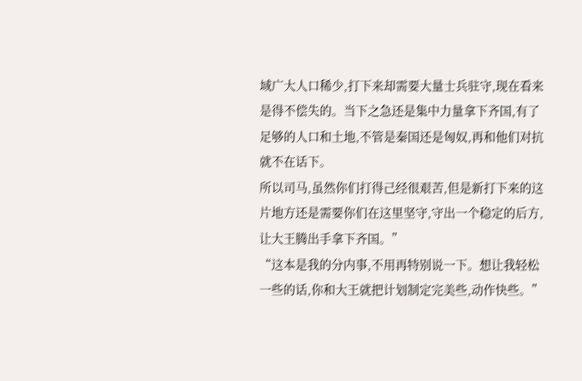域广大人口稀少,打下来却需要大量士兵驻守,现在看来是得不偿失的。当下之急还是集中力量拿下齐国,有了足够的人口和土地,不管是秦国还是匈奴,再和他们对抗就不在话下。
所以司马,虽然你们打得己经很艰苦,但是新打下来的这片地方还是需要你们在这里坚守,守出一个稳定的后方,让大王腾出手拿下齐国。”
“这本是我的分内事,不用再特别说一下。想让我轻松一些的话,你和大王就把计划制定完美些,动作快些。”